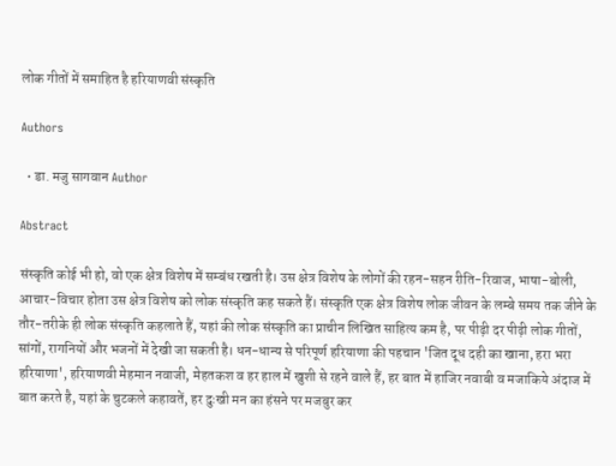लोक गीतों में समाहित है हरियाणवी संस्कृति

Authors

  • डा. मजु सागवान Author

Abstract

संस्कृति कोई भी हो, वो एक क्षेत्र विशेष में सम्बंध रखती है। उस क्षेत्र विशेष के लोगों की रहन-सहन रीति-रिवाज, भाषा-बोली, आचार-विचार होता उस क्षेत्र विशेष को लोक संस्कृति कह सकते हैं। संस्कृति एक क्षेत्र विशेष लोक जीवन के लम्बे समय तक जीने के तौर-तरीके ही लोक संस्कृति कहलाते हैं, यहां की लोक संस्कृति का प्राचीन लिखित साहित्य कम है, पर पीढ़ी दर पीढ़ी लोक गीतों, सांगों, रागनियों और भजनों में देखी जा सकती है। धन-धान्य से परिपूर्ण हरियाणा की पहचान 'जित दूध दही का खाना, हरा भरा हरियाणा', हरियाणवी मेहमान नवाजी, मेहतकश व हर हाल में खुशी से रहने वाले हैं, हर बात में हाजिर नवाबी व मजाकिये अंदाज में बात करते है, यहां के चुटकले कहावतें, हर दुःखी मन का हंसने पर मजबुर कर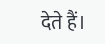देते हैं।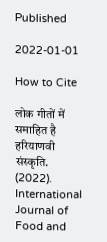Published

2022-01-01

How to Cite

लोक गीतों में समाहित है हरियाणवी संस्कृति. (2022). International Journal of Food and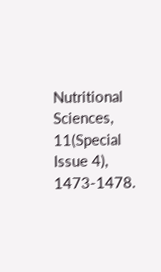Nutritional Sciences, 11(Special Issue 4), 1473-1478.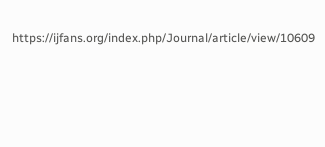https://ijfans.org/index.php/Journal/article/view/10609